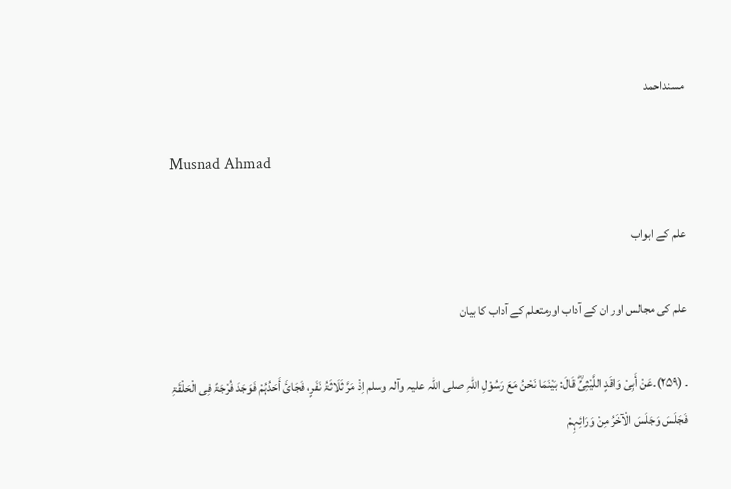مسنداحمد

Musnad Ahmad

علم کے ابواب

علم کی مجالس اور ان کے آداب اورمتعلم کے آداب کا بیان

۔ (۲۵۹)۔عَنْ أَبِیْ وَاقَدٍ اللَّیْثِیِّؓ قَالَ: بَیْنَمَا نَحْنُ مَعَ رَسُوْلِ اللّٰہِ ‌صلی ‌اللہ ‌علیہ ‌وآلہ ‌وسلم اِذْ مَرَّ ثَلَاثَۃُ نَفَرٍ، فَجَائَ أَحَدُہُمْ فَوَجَدَ فُرْجَۃً فِی الْحَلْقَۃِ فَجَلَسَ وَجَلَسَ الْآخَرُ مِنْ وَرَائِہِمْ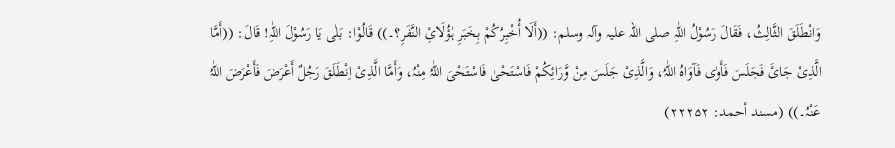وَانْطَلَقَ الثَّالِثُ، فَقَالَ رَسُوْلُ اللّٰہِ ‌صلی ‌اللہ ‌علیہ ‌وآلہ ‌وسلم: ((أَلَا أُخْبِرُکُمْ بِخَبَرِ ہٰؤُلَائِ النَّفَرِ؟۔)) قَالُوْا: بَلٰی یَا رَسُوْلَ اللّٰہِ! قَالَ: ((أَمَّا الَّذِیْ جَائَ فَجَلَسَ فَأَوٰی فَآوَاہُ اللّٰہُ، وَالَّذِیْ جَلَسَ مِنْ وَّرَائِکُمْ فَاسْتَحْیٰ فَاسْتَحْیَ اللّٰہُ مِنْہُ، وَأَمَّا الَّذِیْ اِنْطَلَقَ رَجُلٌ أَعْرَضَ فَأَعْرَضَ اللّٰہُ عَنْہُ۔)) (مسند أحمد: ۲۲۲۵۲)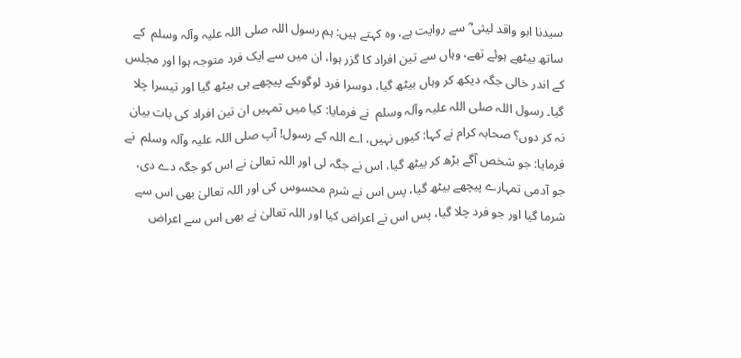سیدنا ابو واقد لیثی ؓ سے روایت ہے، وہ کہتے ہیں: ہم رسول اللہ ‌صلی ‌اللہ ‌علیہ ‌وآلہ ‌وسلم ‌ کے ساتھ بیٹھے ہوئے تھے، وہاں سے تین افراد کا گزر ہوا، ان میں سے ایک فرد متوجہ ہوا اور مجلس کے اندر خالی جگہ دیکھ کر وہاں بیٹھ گیا، دوسرا فرد لوگوںکے پیچھے ہی بیٹھ گیا اور تیسرا چلا گیا۔ رسول اللہ ‌صلی ‌اللہ ‌علیہ ‌وآلہ ‌وسلم ‌ نے فرمایا: کیا میں تمہیں ان تین افراد کی بات بیان نہ کر دوں؟ صحابہ کرام نے کہا: کیوں نہیں، اے اللہ کے رسول! آپ ‌صلی ‌اللہ ‌علیہ ‌وآلہ ‌وسلم ‌ نے فرمایا: جو شخص آگے بڑھ کر بیٹھ گیا، اس نے جگہ لی اور اللہ تعالیٰ نے اس کو جگہ دے دی، جو آدمی تمہارے پیچھے بیٹھ گیا، پس اس نے شرم محسوس کی اور اللہ تعالیٰ بھی اس سے شرما گیا اور جو فرد چلا گیا، پس اس نے اعراض کیا اور اللہ تعالیٰ نے بھی اس سے اعراض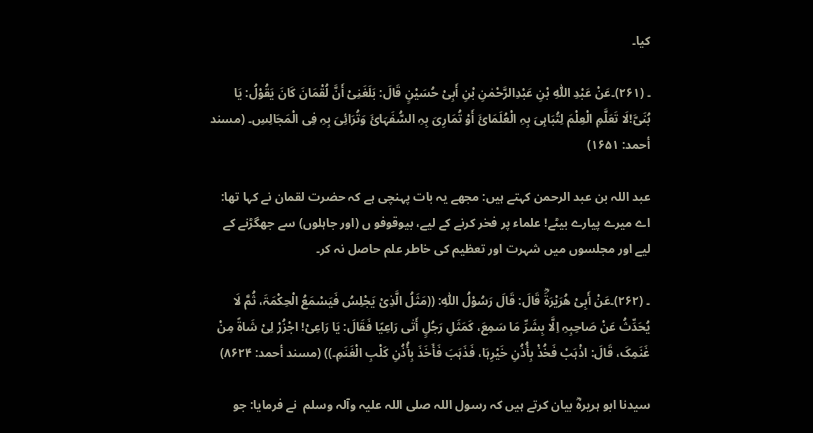کیا۔

۔ (۲۶۱)۔عَنْ عَبْدِ اللّٰہِ بْنِ عَبْدِالرَّحْمٰنِ بْنِ أَبِیْ حُسَیْنٍ قَالَ: بَلَغَنِیْ أَنَّ لُقْمَانَ کَانَ یَقُوْلُ: یَا بُنَیَّ!لَا تَعَلَّمِ الْعِلْمَ لِتُبَاہِیَ بِہِ الْعُلَمَائَ أَوْ تُمَارِیَ بِہِ السُّفَہَائَ وَتُرَائِیَ بِہِ فِی الْمَجَالِسِ۔ (مسند أحمد: ۱۶۵۱)

عبد اللہ بن عبد الرحمن کہتے ہیں: مجھے یہ بات پہنچی ہے کہ حضرت لقمان نے کہا تھا: اے میرے پیارے بیٹے! علماء پر فخر کرنے کے لیے، بیوقوفو ں (اور جاہلوں) سے جھگڑنے کے لیے اور مجلسوں میں شہرت اور تعظیم کی خاطر علم حاصل نہ کر۔

۔ (۲۶۲)۔عَنْ أَبِیْ ھُرَیْرَۃَؓ قَالَ: قَالَ رَسُوْلُ اللّٰہِ: ((مَثَلُ الَّذِیْ یَجْلِسُ فَیَسْمَعُ الْحِکْمَۃَ، ثُمَّ لَا یُحَدِّثُ عَنْ صَاحِبِہِ اِلَّا بِشَرِّ مَا سَمِعَ، کَمَثَلِ رَجُلٍ أَتٰی رَاعِیًا فَقَالَ: یَا رَاعِیْ! اجْزُرْ لِیْ شَاۃً مِنْ غَنَمِکَ، قَالَ: اذْہَبْ فَخُذْ بِأُذُنِ خَیْرِہَا، فَذَہَبَ فَأَخَذَ بِأُذُنِ کَلْبِ الْغَنَمِ۔)) (مسند أحمد: ۸۶۲۴)

سیدنا ابو ہریرہؓ بیان کرتے ہیں کہ رسول اللہ ‌صلی ‌اللہ ‌علیہ ‌وآلہ ‌وسلم ‌ نے فرمایا: جو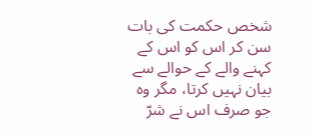شخص حکمت کی بات سن کر اس کو اس کے کہنے والے کے حوالے سے بیان نہیں کرتا، مگر وہ جو صرف اس نے شرّ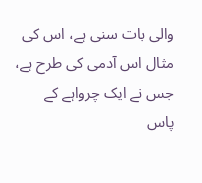والی بات سنی ہے، اس کی مثال اس آدمی کی طرح ہے، جس نے ایک چرواہے کے پاس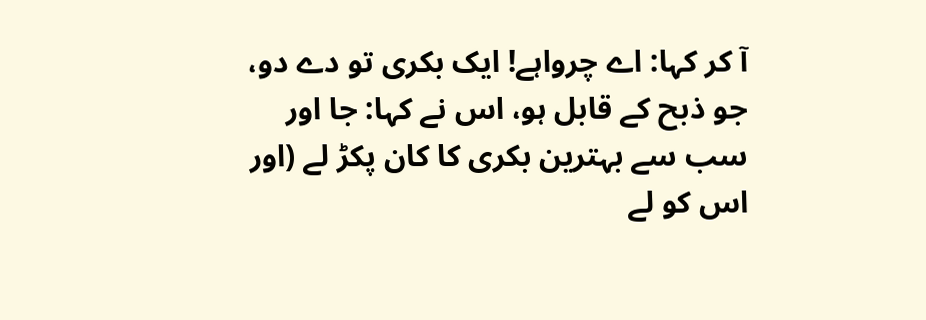آ کر کہا: اے چرواہے! ایک بکری تو دے دو، جو ذبح کے قابل ہو، اس نے کہا: جا اور سب سے بہترین بکری کا کان پکڑ لے (اور اس کو لے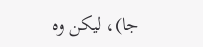جا)، لیکن وہ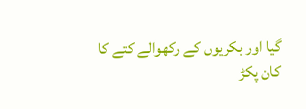گیا اور بکریوں کے رکھوالے کتے کا کان پکڑ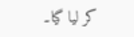کر لیا گیا۔